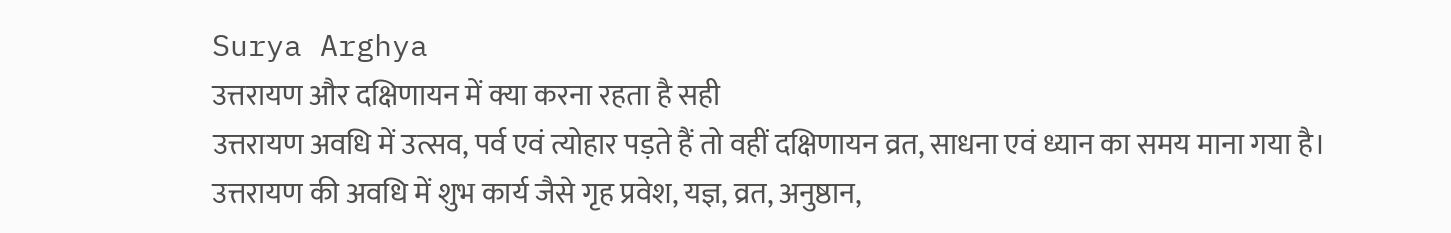Surya Arghya
उत्तरायण और दक्षिणायन में क्या करना रहता है सही
उत्तरायण अवधि में उत्सव, पर्व एवं त्योहार पड़ते हैं तो वहीं दक्षिणायन व्रत, साधना एवं ध्यान का समय माना गया है। उत्तरायण की अवधि में शुभ कार्य जैसे गृह प्रवेश, यज्ञ, व्रत, अनुष्ठान,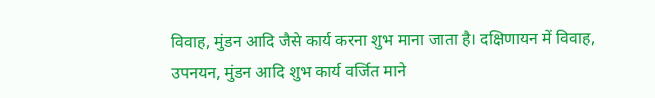विवाह, मुंडन आदि जैसे कार्य करना शुभ माना जाता है। दक्षिणायन में विवाह, उपनयन, मुंडन आदि शुभ कार्य वर्जित माने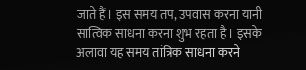जाते हैं। इस समय तप, उपवास करना यानी सात्विक साधना करना शुभ रहता है। इसके अलावा यह समय तांत्रिक साधना करने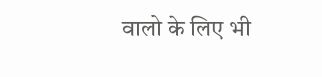वालो के लिए भी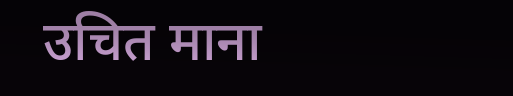उचित माना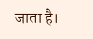जाता है।